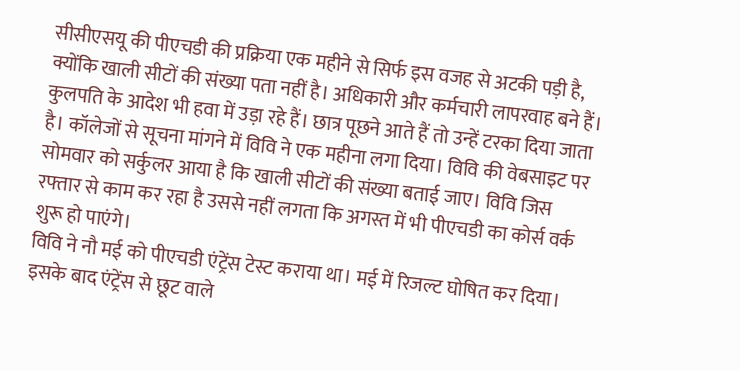सीसीएसयू की पीएचडी की प्रक्रिया एक महीने से सिर्फ इस वजह से अटकी पड़ी है, क्योंकि खाली सीटों की संख्या पता नहीं है। अधिकारी और कर्मचारी लापरवाह बने हैं। कुलपति के आदेश भी हवा में उड़ा रहे हैं। छात्र पूछने आते हैं तो उन्हें टरका दिया जाता है। कॉलेजों से सूचना मांगने में विवि ने एक महीना लगा दिया। विवि की वेबसाइट पर सोमवार को सर्कुलर आया है कि खाली सीटों की संख्या बताई जाए। विवि जिस रफ्तार से काम कर रहा है उससे नहीं लगता कि अगस्त में भी पीएचडी का कोर्स वर्क शुरू हो पाएंगे।
विवि ने नौ मई को पीएचडी एंट्रेंस टेस्ट कराया था। मई में रिजल्ट घोषित कर दिया। इसके बाद एंट्रेंस से छूट वाले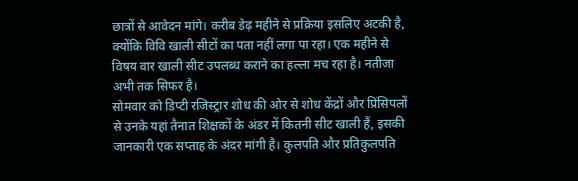छात्रों से आवेदन मांगे। करीब डेढ़ महीने से प्रक्रिया इसलिए अटकी है, क्योंकि विवि खाली सीटों का पता नहीं लगा पा रहा। एक महीने से विषय वार खाली सीट उपलब्ध कराने का हल्ला मच रहा है। नतीजा अभी तक सिफर है।
सोमवार को डिप्टी रजिस्ट्रार शोध की ओर से शोध केंद्रों और प्रिंसिपलों से उनके यहां तैनात शिक्षकों के अंडर में कितनी सीट खाली हैं, इसकी जानकारी एक सप्ताह के अंदर मांगी है। कुलपति और प्रतिकुलपति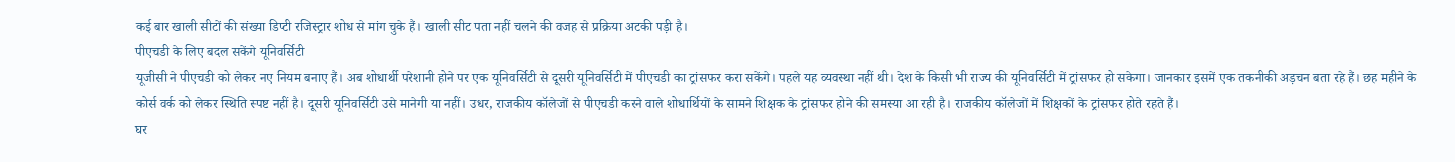कई बार खाली सीटों की संख्या डिप्टी रजिस्ट्रार शोध से मांग चुके हैं। खाली सीट पता नहीं चलने की वजह से प्रक्रिया अटकी पड़ी है।
पीएचडी के लिए बदल सकेंगे यूनिवर्सिटी
यूजीसी ने पीएचडी को लेकर नए नियम बनाए हैं। अब शोधार्थी परेशानी होने पर एक यूनिवर्सिटी से दूसरी यूनिवर्सिटी में पीएचडी का ट्रांसफर करा सकेंगे। पहले यह व्यवस्था नहीं थी। देश के किसी भी राज्य की यूनिवर्सिटी में ट्रांसफर हो सकेगा। जानकार इसमें एक तकनीकी अड़चन बता रहे हैं। छह महीने के कोर्स वर्क को लेकर स्थिति स्पष्ट नहीं है। दूसरी यूनिवर्सिटी उसे मानेगी या नहीं। उधर, राजकीय कॉलेजों से पीएचडी करने वाले शोधार्थियों के सामने शिक्षक के ट्रांसफर होने की समस्या आ रही है। राजकीय कॉलेजों में शिक्षकों के ट्रांसफर होते रहते हैं।
घर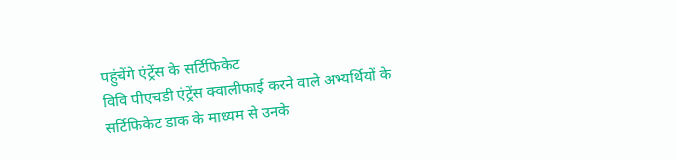पहुंचेंगे एंट्रेंस के सर्टिफिकेट
विवि पीएचडी एंट्रेंस क्वालीफाई करने वाले अभ्यर्थियों के सर्टिफिकेट डाक के माध्यम से उनके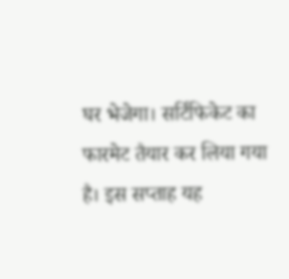घर भेजेगा। सर्टिफिकेट का फारमेट तैयार कर लिया गया है। इस सप्ताह यह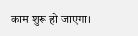काम शुरू हो जाएगा।